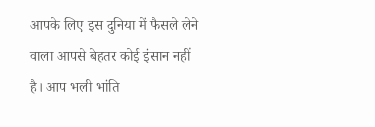आपके लिए इस दुनिया में फैसले लेने वाला आपसे बेहतर कोई इंसान नहीं है। आप भली भांति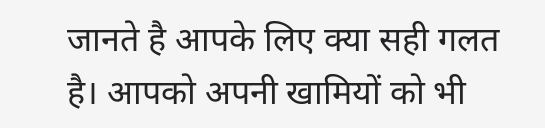जानते है आपके लिए क्या सही गलत है। आपको अपनी खामियों को भी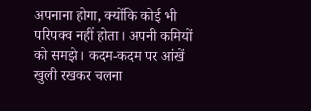अपनाना होगा, क्योंकि कोई भी परिपक्व नहीं होता। अपनी कमियों को समझे। कदम-कदम पर आंखें खुली रखकर चलना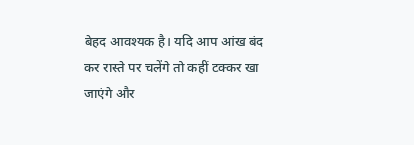बेहद आवश्यक है। यदि आप आंख बंद कर रास्ते पर चलेंगे तो कहीं टक्कर खा जाएंगे और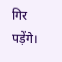गिर पड़ेंगे।